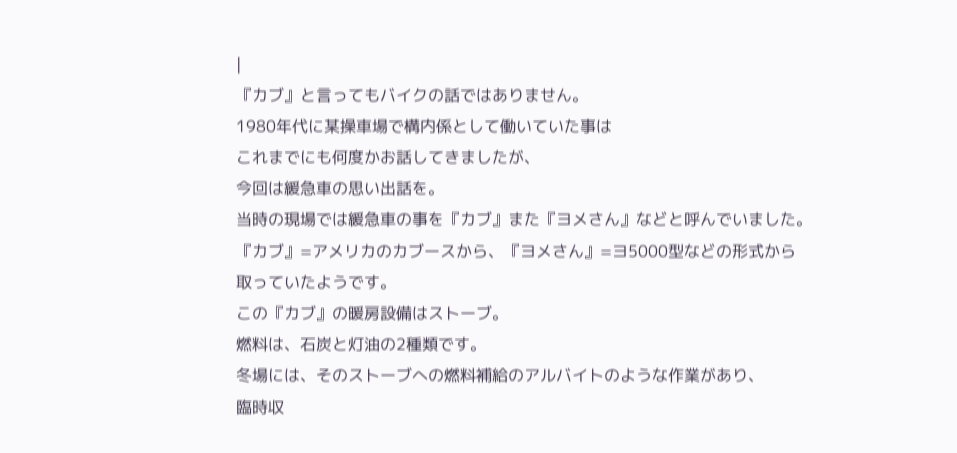|
『カブ』と言ってもバイクの話ではありません。
1980年代に某操車場で構内係として働いていた事は
これまでにも何度かお話してきましたが、
今回は緩急車の思い出話を。
当時の現場では緩急車の事を『カブ』また『ヨメさん』などと呼んでいました。
『カブ』=アメリカのカブースから、『ヨメさん』=ヨ5000型などの形式から
取っていたようです。
この『カブ』の暖房設備はストーブ。
燃料は、石炭と灯油の2種類です。
冬場には、そのストーブへの燃料補給のアルバイトのような作業があり、
臨時収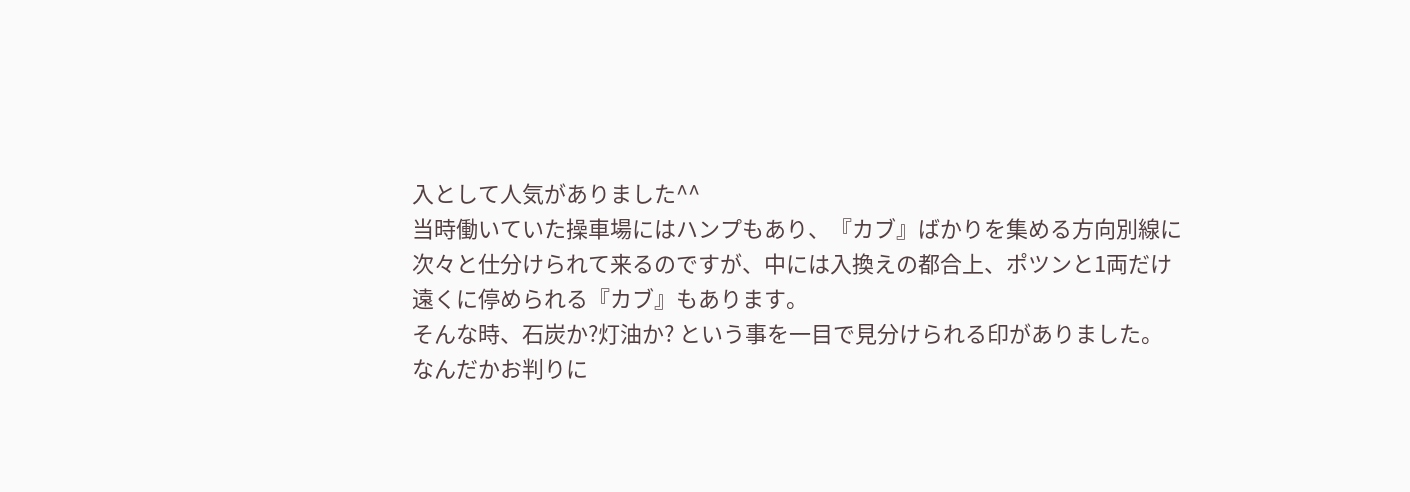入として人気がありました^^
当時働いていた操車場にはハンプもあり、『カブ』ばかりを集める方向別線に
次々と仕分けられて来るのですが、中には入換えの都合上、ポツンと1両だけ
遠くに停められる『カブ』もあります。
そんな時、石炭か?灯油か? という事を一目で見分けられる印がありました。
なんだかお判りに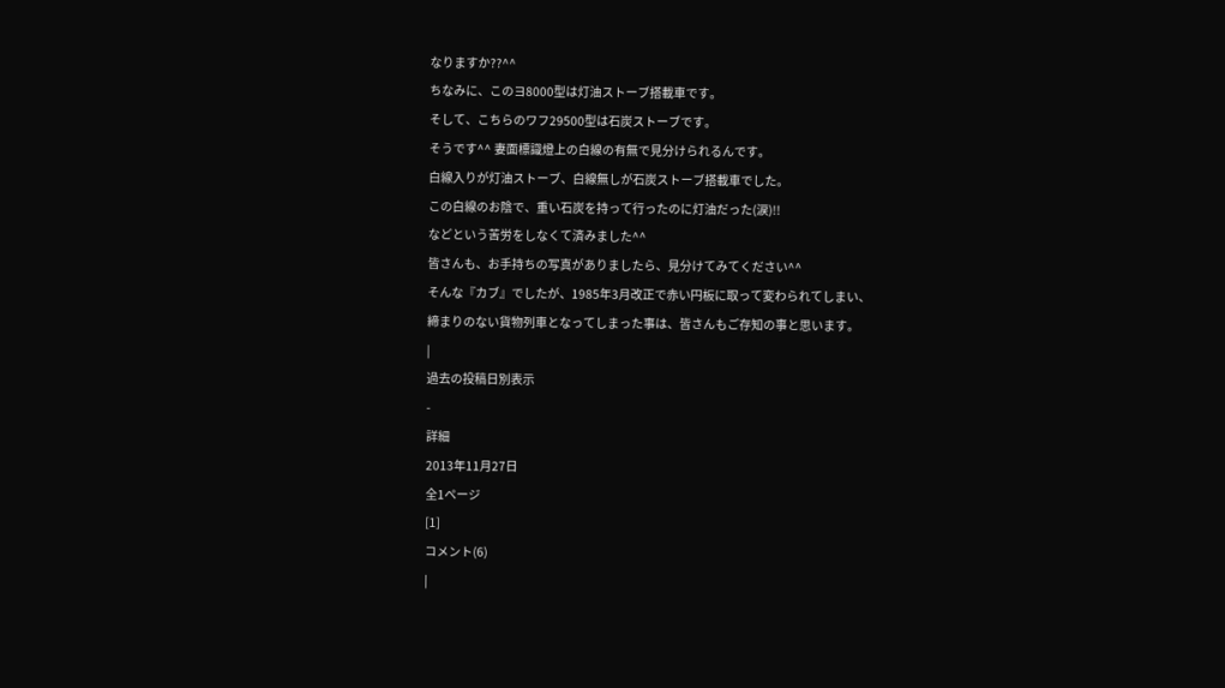なりますか??^^
ちなみに、このヨ8000型は灯油ストーブ搭載車です。
そして、こちらのワフ29500型は石炭ストーブです。
そうです^^ 妻面標識燈上の白線の有無で見分けられるんです。
白線入りが灯油ストーブ、白線無しが石炭ストーブ搭載車でした。
この白線のお陰で、重い石炭を持って行ったのに灯油だった(涙)!!
などという苦労をしなくて済みました^^
皆さんも、お手持ちの写真がありましたら、見分けてみてください^^
そんな『カブ』でしたが、1985年3月改正で赤い円板に取って変わられてしまい、
締まりのない貨物列車となってしまった事は、皆さんもご存知の事と思います。
|
過去の投稿日別表示
-
詳細
2013年11月27日
全1ページ
[1]
コメント(6)
|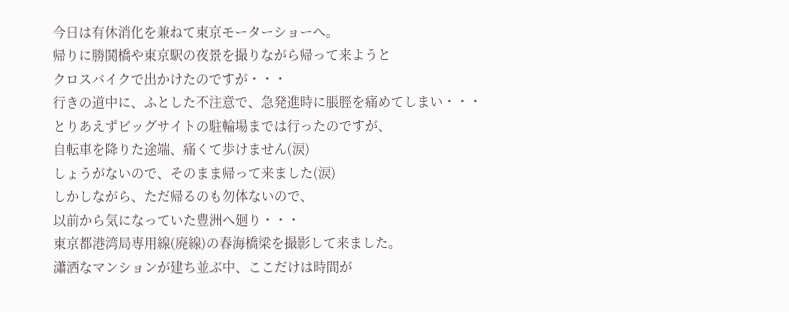今日は有休消化を兼ねて東京モーターショーへ。
帰りに勝鬨橋や東京駅の夜景を撮りながら帰って来ようと
クロスバイクで出かけたのですが・・・
行きの道中に、ふとした不注意で、急発進時に脹脛を痛めてしまい・・・
とりあえずビッグサイトの駐輪場までは行ったのですが、
自転車を降りた途端、痛くて歩けません(涙)
しょうがないので、そのまま帰って来ました(涙)
しかしながら、ただ帰るのも勿体ないので、
以前から気になっていた豊洲へ廻り・・・
東京都港湾局専用線(廃線)の春海橋梁を撮影して来ました。
瀟洒なマンションが建ち並ぶ中、ここだけは時間が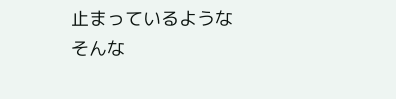止まっているような
そんな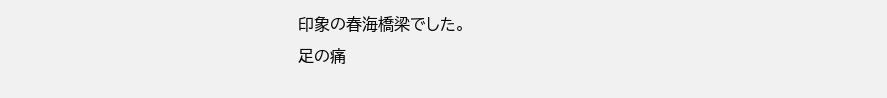印象の春海橋梁でした。
足の痛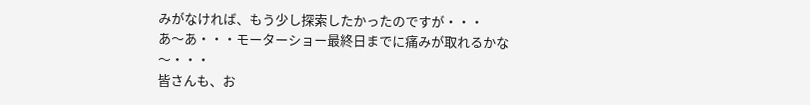みがなければ、もう少し探索したかったのですが・・・
あ〜あ・・・モーターショー最終日までに痛みが取れるかな〜・・・
皆さんも、お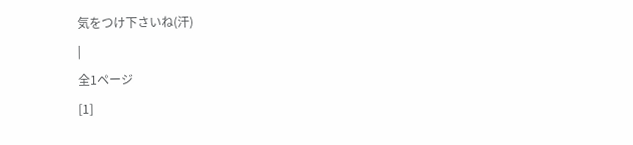気をつけ下さいね(汗)
|
全1ページ
[1]